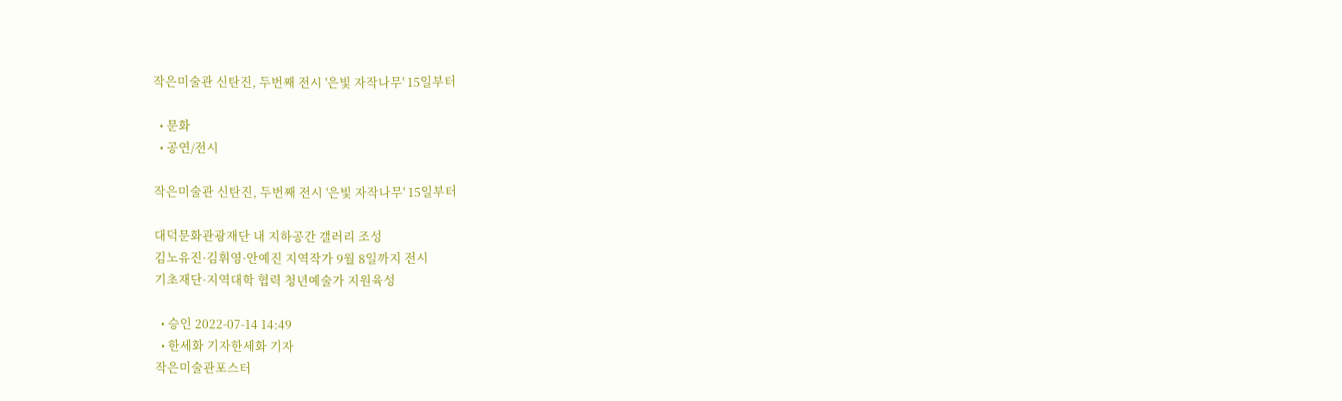작은미술관 신탄진, 두번째 전시 '은빛 자작나무' 15일부터

  • 문화
  • 공연/전시

작은미술관 신탄진, 두번째 전시 '은빛 자작나무' 15일부터

대덕문화관광재단 내 지하공간 갤러리 조성
김노유진·김휘영·안예진 지역작가 9월 8일까지 전시
기초재단·지역대학 협력 청년예술가 지원육성

  • 승인 2022-07-14 14:49
  • 한세화 기자한세화 기자
작은미술관포스터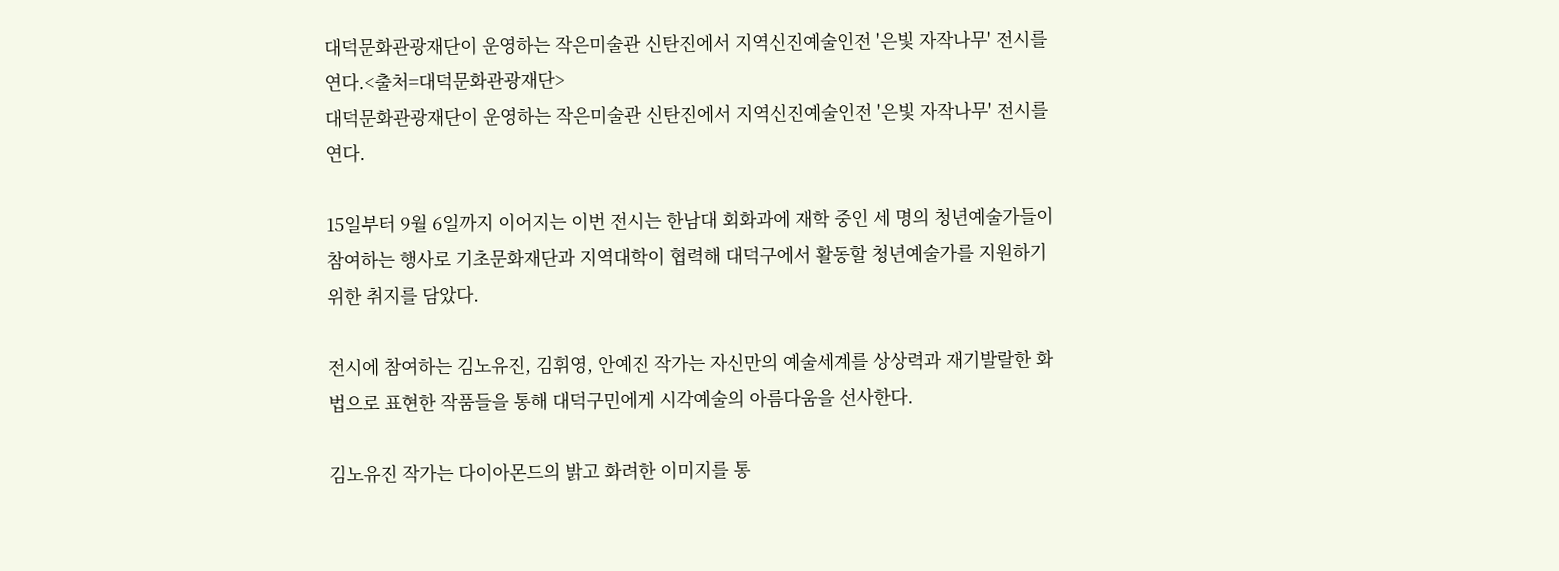대덕문화관광재단이 운영하는 작은미술관 신탄진에서 지역신진예술인전 '은빛 자작나무' 전시를 연다.<출처=대덕문화관광재단>
대덕문화관광재단이 운영하는 작은미술관 신탄진에서 지역신진예술인전 '은빛 자작나무' 전시를 연다.

15일부터 9월 6일까지 이어지는 이번 전시는 한남대 회화과에 재학 중인 세 명의 청년예술가들이 참여하는 행사로 기초문화재단과 지역대학이 협력해 대덕구에서 활동할 청년예술가를 지원하기 위한 취지를 담았다.

전시에 참여하는 김노유진, 김휘영, 안예진 작가는 자신만의 예술세계를 상상력과 재기발랄한 화법으로 표현한 작품들을 통해 대덕구민에게 시각예술의 아름다움을 선사한다.

김노유진 작가는 다이아몬드의 밝고 화려한 이미지를 통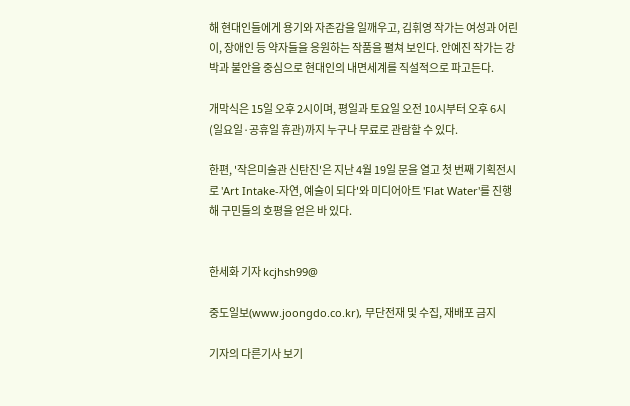해 현대인들에게 용기와 자존감을 일깨우고, 김휘영 작가는 여성과 어린이, 장애인 등 약자들을 응원하는 작품을 펼쳐 보인다. 안예진 작가는 강박과 불안을 중심으로 현대인의 내면세계를 직설적으로 파고든다.

개막식은 15일 오후 2시이며, 평일과 토요일 오전 10시부터 오후 6시(일요일·공휴일 휴관)까지 누구나 무료로 관람할 수 있다.

한편, '작은미술관 신탄진'은 지난 4월 19일 문을 열고 첫 번째 기획전시로 'Art Intake-자연, 예술이 되다'와 미디어아트 'Flat Water'를 진행해 구민들의 호평을 얻은 바 있다.


한세화 기자 kcjhsh99@

중도일보(www.joongdo.co.kr), 무단전재 및 수집, 재배포 금지

기자의 다른기사 보기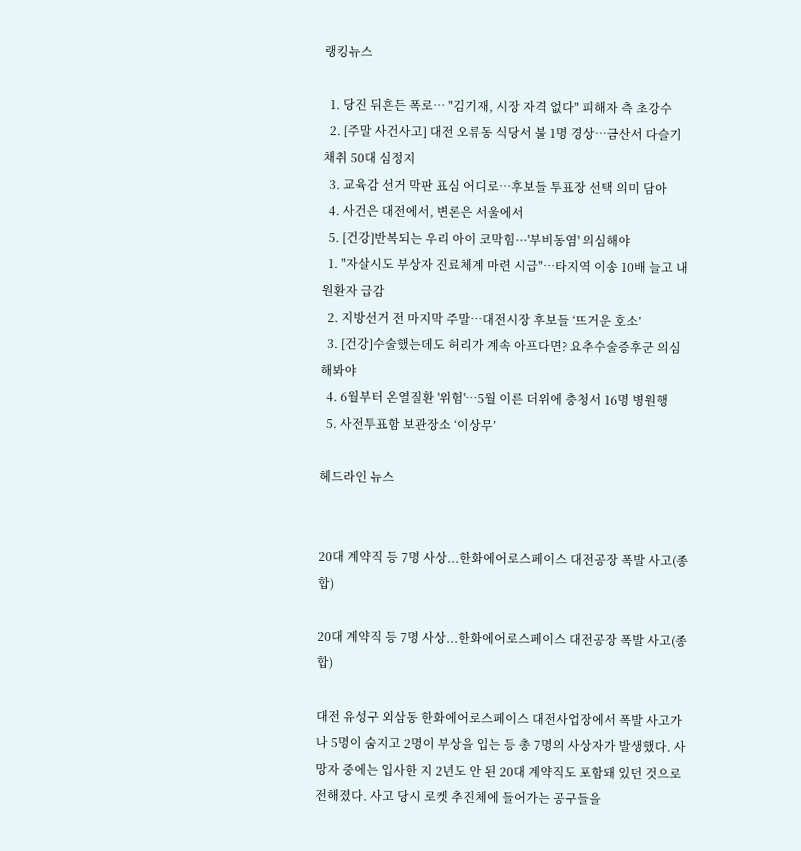랭킹뉴스

  1. 당진 뒤흔든 폭로… "김기재, 시장 자격 없다" 피해자 측 초강수
  2. [주말 사건사고] 대전 오류동 식당서 불 1명 경상…금산서 다슬기 채취 50대 심정지
  3. 교육감 선거 막판 표심 어디로…후보들 투표장 선택 의미 담아
  4. 사건은 대전에서, 변론은 서울에서
  5. [건강]반복되는 우리 아이 코막힘···'부비동염' 의심해야
  1. "자살시도 부상자 진료체계 마련 시급"…타지역 이송 10배 늘고 내원환자 급감
  2. 지방선거 전 마지막 주말…대전시장 후보들 ‘뜨거운 호소’
  3. [건강]수술했는데도 허리가 계속 아프다면? 요추수술증후군 의심해봐야
  4. 6월부터 온열질환 '위험'…5월 이른 더위에 충청서 16명 병원행
  5. 사전투표함 보관장소 ‘이상무’

헤드라인 뉴스


20대 계약직 등 7명 사상...한화에어로스페이스 대전공장 폭발 사고(종합)

20대 계약직 등 7명 사상...한화에어로스페이스 대전공장 폭발 사고(종합)

대전 유성구 외삼동 한화에어로스페이스 대전사업장에서 폭발 사고가 나 5명이 숨지고 2명이 부상을 입는 등 총 7명의 사상자가 발생했다. 사망자 중에는 입사한 지 2년도 안 된 20대 계약직도 포함돼 있던 것으로 전해졌다. 사고 당시 로켓 추진체에 들어가는 공구들을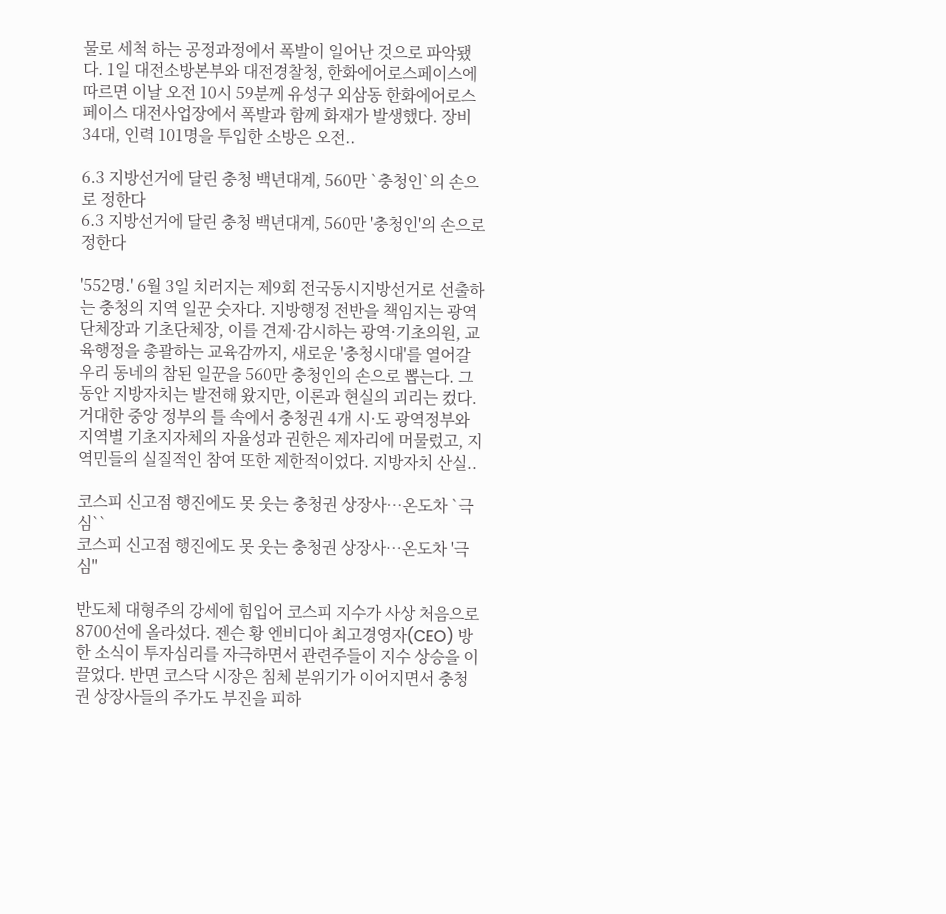물로 세척 하는 공정과정에서 폭발이 일어난 것으로 파악됐다. 1일 대전소방본부와 대전경찰청, 한화에어로스페이스에 따르면 이날 오전 10시 59분께 유성구 외삼동 한화에어로스페이스 대전사업장에서 폭발과 함께 화재가 발생했다. 장비 34대, 인력 101명을 투입한 소방은 오전..

6.3 지방선거에 달린 충청 백년대계, 560만 `충청인`의 손으로 정한다
6.3 지방선거에 달린 충청 백년대계, 560만 '충청인'의 손으로 정한다

'552명.' 6월 3일 치러지는 제9회 전국동시지방선거로 선출하는 충청의 지역 일꾼 숫자다. 지방행정 전반을 책임지는 광역단체장과 기초단체장, 이를 견제·감시하는 광역·기초의원, 교육행정을 총괄하는 교육감까지, 새로운 '충청시대'를 열어갈 우리 동네의 참된 일꾼을 560만 충청인의 손으로 뽑는다. 그동안 지방자치는 발전해 왔지만, 이론과 현실의 괴리는 컸다. 거대한 중앙 정부의 틀 속에서 충청권 4개 시·도 광역정부와 지역별 기초지자체의 자율성과 권한은 제자리에 머물렀고, 지역민들의 실질적인 참여 또한 제한적이었다. 지방자치 산실..

코스피 신고점 행진에도 못 웃는 충청권 상장사…온도차 `극심``
코스피 신고점 행진에도 못 웃는 충청권 상장사…온도차 '극심''

반도체 대형주의 강세에 힘입어 코스피 지수가 사상 처음으로 8700선에 올라섰다. 젠슨 황 엔비디아 최고경영자(CEO) 방한 소식이 투자심리를 자극하면서 관련주들이 지수 상승을 이끌었다. 반면 코스닥 시장은 침체 분위기가 이어지면서 충청권 상장사들의 주가도 부진을 피하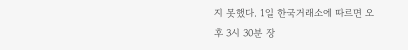지 못했다. 1일 한국거래소에 따르면 오후 3시 30분 장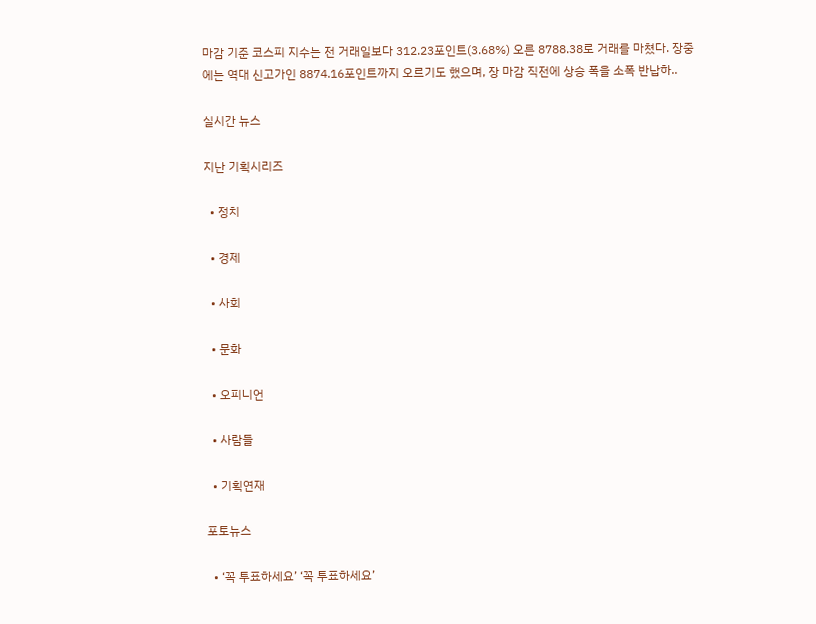마감 기준 코스피 지수는 전 거래일보다 312.23포인트(3.68%) 오른 8788.38로 거래를 마쳤다. 장중에는 역대 신고가인 8874.16포인트까지 오르기도 했으며, 장 마감 직전에 상승 폭을 소폭 반납하..

실시간 뉴스

지난 기획시리즈

  • 정치

  • 경제

  • 사회

  • 문화

  • 오피니언

  • 사람들

  • 기획연재

포토뉴스

  • ‘꼭 투표하세요’ ‘꼭 투표하세요’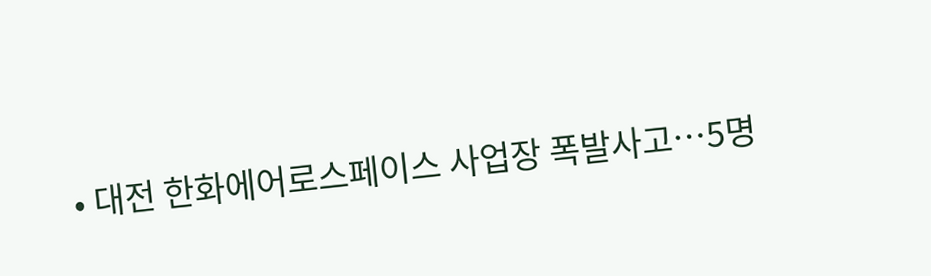• 대전 한화에어로스페이스 사업장 폭발사고…5명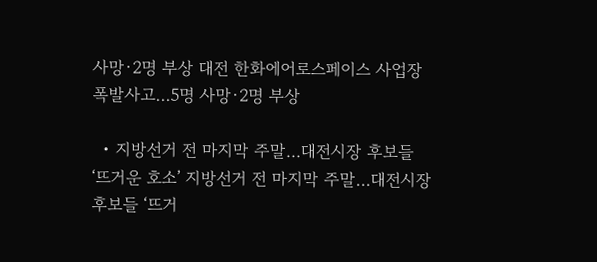사망·2명 부상 대전 한화에어로스페이스 사업장 폭발사고…5명 사망·2명 부상

  • 지방선거 전 마지막 주말…대전시장 후보들 ‘뜨거운 호소’ 지방선거 전 마지막 주말…대전시장 후보들 ‘뜨거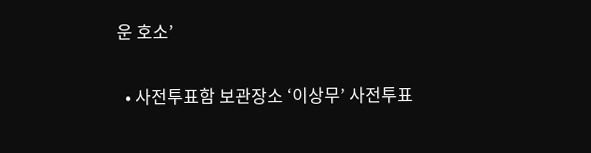운 호소’

  • 사전투표함 보관장소 ‘이상무’ 사전투표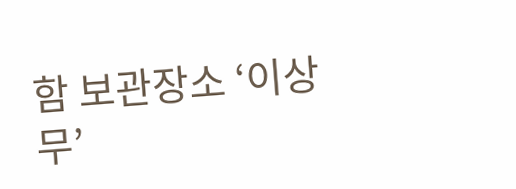함 보관장소 ‘이상무’